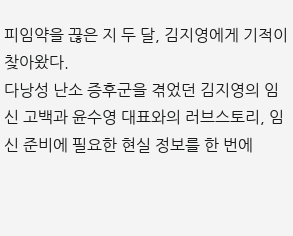피임약을 끊은 지 두 달, 김지영에게 기적이 찾아왔다.
다낭성 난소 증후군을 겪었던 김지영의 임신 고백과 윤수영 대표와의 러브스토리, 임신 준비에 필요한 현실 정보를 한 번에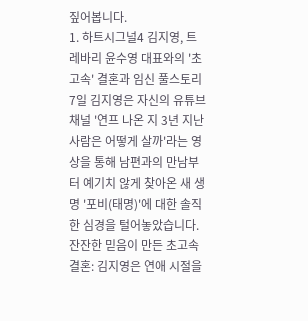짚어봅니다.
1. 하트시그널4 김지영, 트레바리 윤수영 대표와의 '초고속' 결혼과 임신 풀스토리
7일 김지영은 자신의 유튜브 채널 '연프 나온 지 3년 지난 사람은 어떻게 살까'라는 영상을 통해 남편과의 만남부터 예기치 않게 찾아온 새 생명 '포비(태명)'에 대한 솔직한 심경을 털어놓았습니다.
잔잔한 믿음이 만든 초고속 결혼: 김지영은 연애 시절을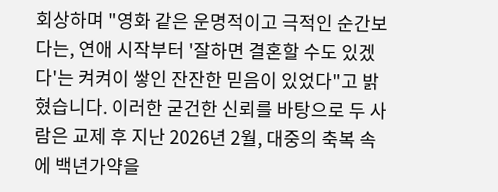회상하며 "영화 같은 운명적이고 극적인 순간보다는, 연애 시작부터 '잘하면 결혼할 수도 있겠다'는 켜켜이 쌓인 잔잔한 믿음이 있었다"고 밝혔습니다. 이러한 굳건한 신뢰를 바탕으로 두 사람은 교제 후 지난 2026년 2월, 대중의 축복 속에 백년가약을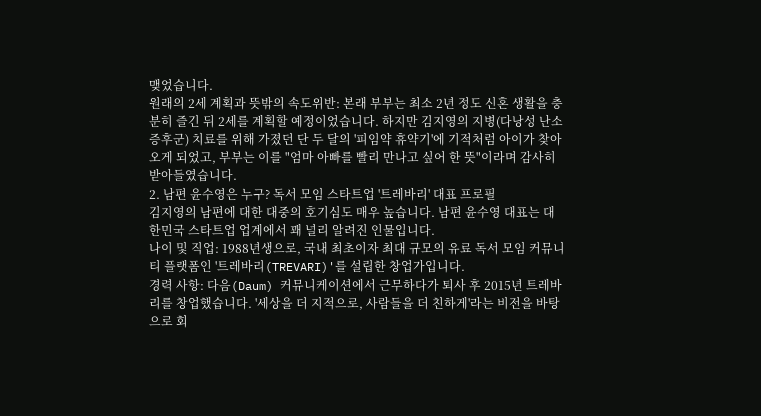맺었습니다.
원래의 2세 계획과 뜻밖의 속도위반: 본래 부부는 최소 2년 정도 신혼 생활을 충분히 즐긴 뒤 2세를 계획할 예정이었습니다. 하지만 김지영의 지병(다낭성 난소 증후군) 치료를 위해 가졌던 단 두 달의 '피임약 휴약기'에 기적처럼 아이가 찾아오게 되었고, 부부는 이를 "엄마 아빠를 빨리 만나고 싶어 한 뜻"이라며 감사히 받아들였습니다.
2. 남편 윤수영은 누구? 독서 모임 스타트업 '트레바리' 대표 프로필
김지영의 남편에 대한 대중의 호기심도 매우 높습니다. 남편 윤수영 대표는 대한민국 스타트업 업계에서 꽤 널리 알려진 인물입니다.
나이 및 직업: 1988년생으로, 국내 최초이자 최대 규모의 유료 독서 모임 커뮤니티 플랫폼인 '트레바리(TREVARI)'를 설립한 창업가입니다.
경력 사항: 다음(Daum) 커뮤니케이션에서 근무하다가 퇴사 후 2015년 트레바리를 창업했습니다. '세상을 더 지적으로, 사람들을 더 친하게'라는 비전을 바탕으로 회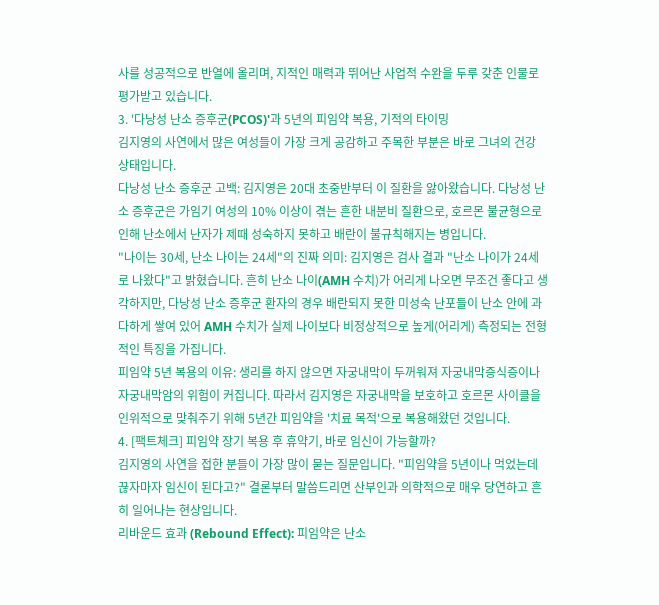사를 성공적으로 반열에 올리며, 지적인 매력과 뛰어난 사업적 수완을 두루 갖춘 인물로 평가받고 있습니다.
3. '다낭성 난소 증후군(PCOS)'과 5년의 피임약 복용, 기적의 타이밍
김지영의 사연에서 많은 여성들이 가장 크게 공감하고 주목한 부분은 바로 그녀의 건강 상태입니다.
다낭성 난소 증후군 고백: 김지영은 20대 초중반부터 이 질환을 앓아왔습니다. 다낭성 난소 증후군은 가임기 여성의 10% 이상이 겪는 흔한 내분비 질환으로, 호르몬 불균형으로 인해 난소에서 난자가 제때 성숙하지 못하고 배란이 불규칙해지는 병입니다.
"나이는 30세, 난소 나이는 24세"의 진짜 의미: 김지영은 검사 결과 "난소 나이가 24세로 나왔다"고 밝혔습니다. 흔히 난소 나이(AMH 수치)가 어리게 나오면 무조건 좋다고 생각하지만, 다낭성 난소 증후군 환자의 경우 배란되지 못한 미성숙 난포들이 난소 안에 과다하게 쌓여 있어 AMH 수치가 실제 나이보다 비정상적으로 높게(어리게) 측정되는 전형적인 특징을 가집니다.
피임약 5년 복용의 이유: 생리를 하지 않으면 자궁내막이 두꺼워져 자궁내막증식증이나 자궁내막암의 위험이 커집니다. 따라서 김지영은 자궁내막을 보호하고 호르몬 사이클을 인위적으로 맞춰주기 위해 5년간 피임약을 '치료 목적'으로 복용해왔던 것입니다.
4. [팩트체크] 피임약 장기 복용 후 휴약기, 바로 임신이 가능할까?
김지영의 사연을 접한 분들이 가장 많이 묻는 질문입니다. "피임약을 5년이나 먹었는데 끊자마자 임신이 된다고?" 결론부터 말씀드리면 산부인과 의학적으로 매우 당연하고 흔히 일어나는 현상입니다.
리바운드 효과 (Rebound Effect): 피임약은 난소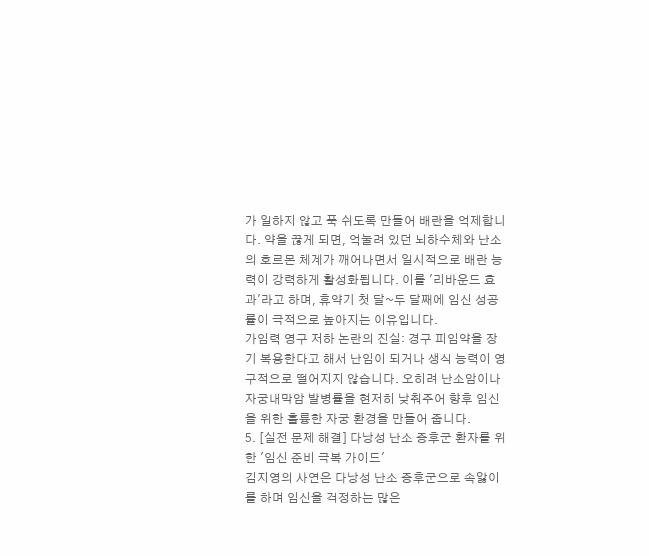가 일하지 않고 푹 쉬도록 만들어 배란을 억제합니다. 약을 끊게 되면, 억눌려 있던 뇌하수체와 난소의 호르몬 체계가 깨어나면서 일시적으로 배란 능력이 강력하게 활성화됩니다. 이를 '리바운드 효과'라고 하며, 휴약기 첫 달~두 달째에 임신 성공률이 극적으로 높아지는 이유입니다.
가임력 영구 저하 논란의 진실: 경구 피임약을 장기 복용한다고 해서 난임이 되거나 생식 능력이 영구적으로 떨어지지 않습니다. 오히려 난소암이나 자궁내막암 발병률을 현저히 낮춰주어 향후 임신을 위한 훌륭한 자궁 환경을 만들어 줍니다.
5. [실전 문제 해결] 다낭성 난소 증후군 환자를 위한 '임신 준비 극복 가이드'
김지영의 사연은 다낭성 난소 증후군으로 속앓이를 하며 임신을 걱정하는 많은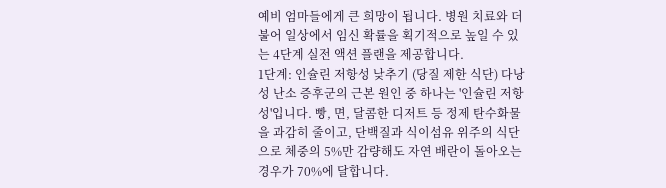예비 엄마들에게 큰 희망이 됩니다. 병원 치료와 더불어 일상에서 임신 확률을 획기적으로 높일 수 있는 4단계 실전 액션 플랜을 제공합니다.
1단계: 인슐린 저항성 낮추기 (당질 제한 식단) 다낭성 난소 증후군의 근본 원인 중 하나는 '인슐린 저항성'입니다. 빵, 면, 달콤한 디저트 등 정제 탄수화물을 과감히 줄이고, 단백질과 식이섬유 위주의 식단으로 체중의 5%만 감량해도 자연 배란이 돌아오는 경우가 70%에 달합니다.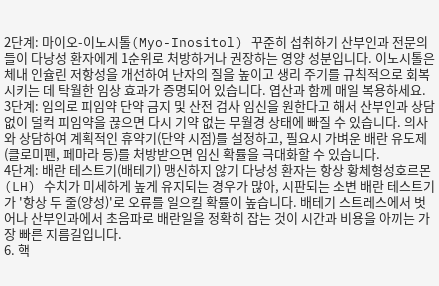2단계: 마이오-이노시톨(Myo-Inositol) 꾸준히 섭취하기 산부인과 전문의들이 다낭성 환자에게 1순위로 처방하거나 권장하는 영양 성분입니다. 이노시톨은 체내 인슐린 저항성을 개선하여 난자의 질을 높이고 생리 주기를 규칙적으로 회복시키는 데 탁월한 임상 효과가 증명되어 있습니다. 엽산과 함께 매일 복용하세요.
3단계: 임의로 피임약 단약 금지 및 산전 검사 임신을 원한다고 해서 산부인과 상담 없이 덜컥 피임약을 끊으면 다시 기약 없는 무월경 상태에 빠질 수 있습니다. 의사와 상담하여 계획적인 휴약기(단약 시점)를 설정하고, 필요시 가벼운 배란 유도제(클로미펜, 페마라 등)를 처방받으면 임신 확률을 극대화할 수 있습니다.
4단계: 배란 테스트기(배테기) 맹신하지 않기 다낭성 환자는 항상 황체형성호르몬(LH) 수치가 미세하게 높게 유지되는 경우가 많아, 시판되는 소변 배란 테스트기가 '항상 두 줄(양성)'로 오류를 일으킬 확률이 높습니다. 배테기 스트레스에서 벗어나 산부인과에서 초음파로 배란일을 정확히 잡는 것이 시간과 비용을 아끼는 가장 빠른 지름길입니다.
6. 핵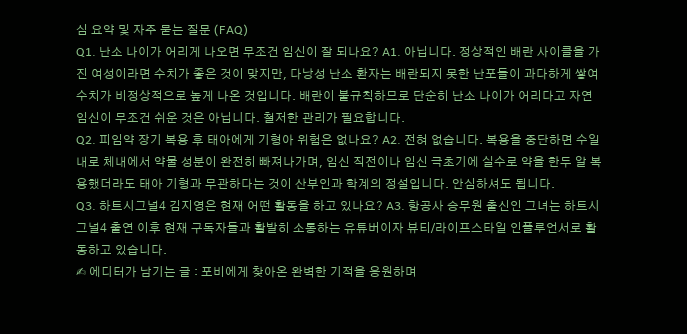심 요약 및 자주 묻는 질문 (FAQ)
Q1. 난소 나이가 어리게 나오면 무조건 임신이 잘 되나요? A1. 아닙니다. 정상적인 배란 사이클을 가진 여성이라면 수치가 좋은 것이 맞지만, 다낭성 난소 환자는 배란되지 못한 난포들이 과다하게 쌓여 수치가 비정상적으로 높게 나온 것입니다. 배란이 불규칙하므로 단순히 난소 나이가 어리다고 자연 임신이 무조건 쉬운 것은 아닙니다. 철저한 관리가 필요합니다.
Q2. 피임약 장기 복용 후 태아에게 기형아 위험은 없나요? A2. 전혀 없습니다. 복용을 중단하면 수일 내로 체내에서 약물 성분이 완전히 빠져나가며, 임신 직전이나 임신 극초기에 실수로 약을 한두 알 복용했더라도 태아 기형과 무관하다는 것이 산부인과 학계의 정설입니다. 안심하셔도 됩니다.
Q3. 하트시그널4 김지영은 현재 어떤 활동을 하고 있나요? A3. 항공사 승무원 출신인 그녀는 하트시그널4 출연 이후 현재 구독자들과 활발히 소통하는 유튜버이자 뷰티/라이프스타일 인플루언서로 활동하고 있습니다.
✍ 에디터가 남기는 글 : 포비에게 찾아온 완벽한 기적을 응원하며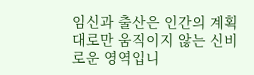임신과 출산은 인간의 계획대로만 움직이지 않는 신비로운 영역입니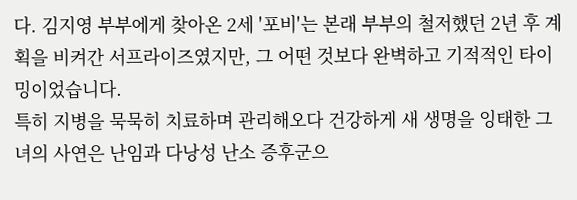다. 김지영 부부에게 찾아온 2세 '포비'는 본래 부부의 철저했던 2년 후 계획을 비켜간 서프라이즈였지만, 그 어떤 것보다 완벽하고 기적적인 타이밍이었습니다.
특히 지병을 묵묵히 치료하며 관리해오다 건강하게 새 생명을 잉태한 그녀의 사연은 난임과 다낭성 난소 증후군으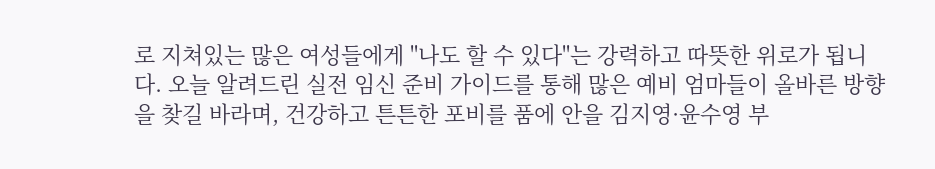로 지쳐있는 많은 여성들에게 "나도 할 수 있다"는 강력하고 따뜻한 위로가 됩니다. 오늘 알려드린 실전 임신 준비 가이드를 통해 많은 예비 엄마들이 올바른 방향을 찾길 바라며, 건강하고 튼튼한 포비를 품에 안을 김지영·윤수영 부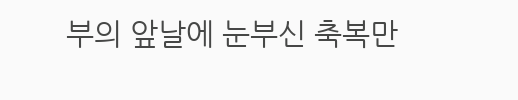부의 앞날에 눈부신 축복만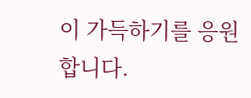이 가득하기를 응원합니다.